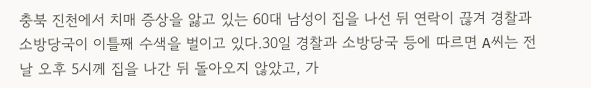충북 진천에서 치매 증상을 앓고 있는 60대 남성이 집을 나선 뒤 연락이 끊겨 경찰과 소방당국이 이틀째 수색을 벌이고 있다.30일 경찰과 소방당국 등에 따르면 A씨는 전날 오후 5시께 집을 나간 뒤 돌아오지 않았고, 가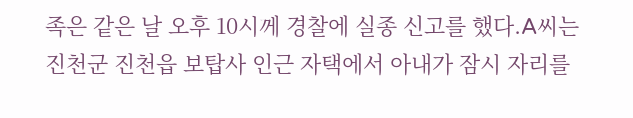족은 같은 날 오후 10시께 경찰에 실종 신고를 했다.A씨는 진천군 진천읍 보탑사 인근 자택에서 아내가 잠시 자리를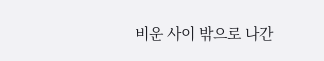비운 사이 밖으로 나간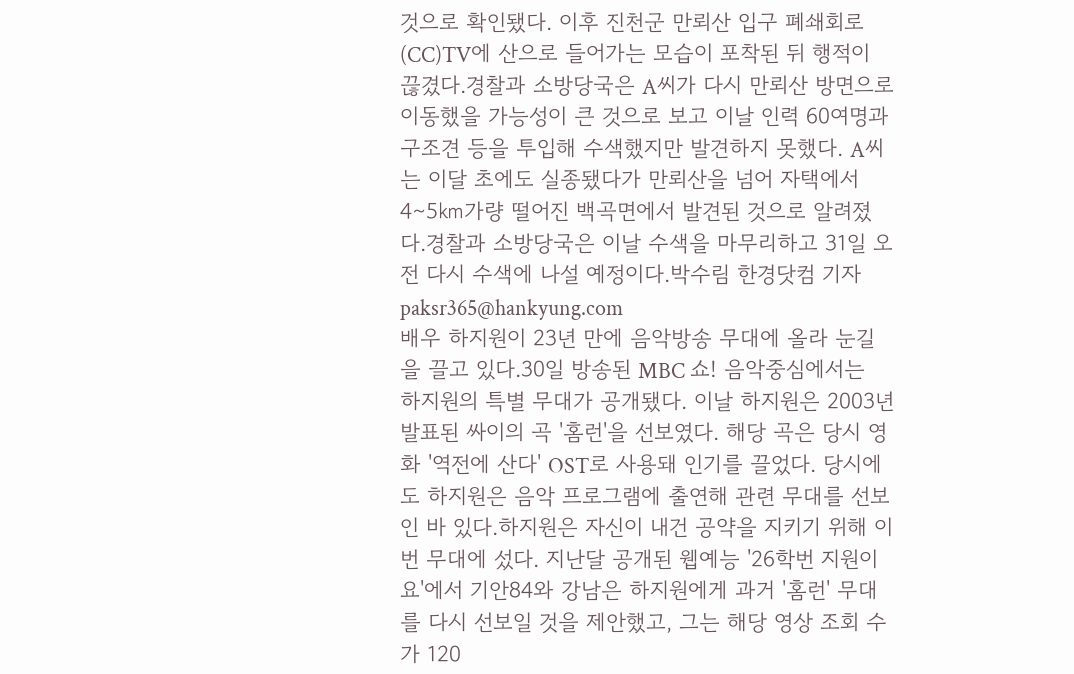것으로 확인됐다. 이후 진천군 만뢰산 입구 폐쇄회로(CC)TV에 산으로 들어가는 모습이 포착된 뒤 행적이 끊겼다.경찰과 소방당국은 A씨가 다시 만뢰산 방면으로 이동했을 가능성이 큰 것으로 보고 이날 인력 60여명과 구조견 등을 투입해 수색했지만 발견하지 못했다. A씨는 이달 초에도 실종됐다가 만뢰산을 넘어 자택에서 4∼5㎞가량 떨어진 백곡면에서 발견된 것으로 알려졌다.경찰과 소방당국은 이날 수색을 마무리하고 31일 오전 다시 수색에 나설 예정이다.박수림 한경닷컴 기자 paksr365@hankyung.com
배우 하지원이 23년 만에 음악방송 무대에 올라 눈길을 끌고 있다.30일 방송된 MBC 쇼! 음악중심에서는 하지원의 특별 무대가 공개됐다. 이날 하지원은 2003년 발표된 싸이의 곡 '홈런'을 선보였다. 해당 곡은 당시 영화 '역전에 산다' OST로 사용돼 인기를 끌었다. 당시에도 하지원은 음악 프로그램에 출연해 관련 무대를 선보인 바 있다.하지원은 자신이 내건 공약을 지키기 위해 이번 무대에 섰다. 지난달 공개된 웹예능 '26학번 지원이요'에서 기안84와 강남은 하지원에게 과거 '홈런' 무대를 다시 선보일 것을 제안했고, 그는 해당 영상 조회 수가 120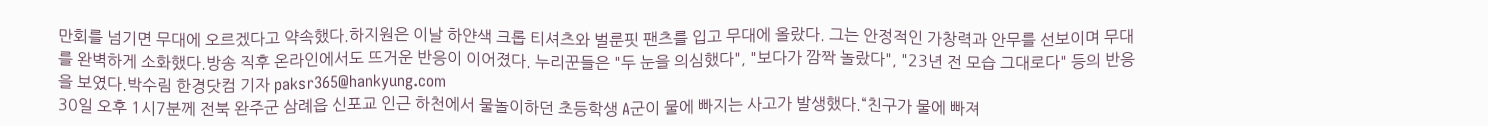만회를 넘기면 무대에 오르겠다고 약속했다.하지원은 이날 하얀색 크롭 티셔츠와 벌룬핏 팬츠를 입고 무대에 올랐다. 그는 안정적인 가창력과 안무를 선보이며 무대를 완벽하게 소화했다.방송 직후 온라인에서도 뜨거운 반응이 이어졌다. 누리꾼들은 "두 눈을 의심했다", "보다가 깜짝 놀랐다", "23년 전 모습 그대로다" 등의 반응을 보였다.박수림 한경닷컴 기자 paksr365@hankyung.com
30일 오후 1시7분께 전북 완주군 삼례읍 신포교 인근 하천에서 물놀이하던 초등학생 A군이 물에 빠지는 사고가 발생했다.“친구가 물에 빠져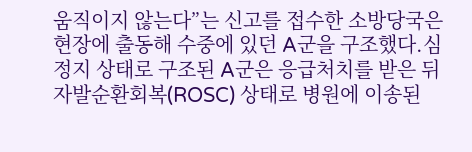움직이지 않는다”는 신고를 접수한 소방당국은 현장에 출동해 수중에 있던 A군을 구조했다.심정지 상태로 구조된 A군은 응급처치를 받은 뒤 자발순환회복(ROSC) 상태로 병원에 이송된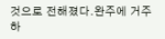것으로 전해졌다.완주에 거주하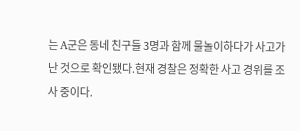는 A군은 동네 친구들 3명과 함께 물놀이하다가 사고가 난 것으로 확인됐다.현재 경찰은 정확한 사고 경위를 조사 중이다.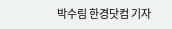박수림 한경닷컴 기자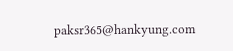paksr365@hankyung.com